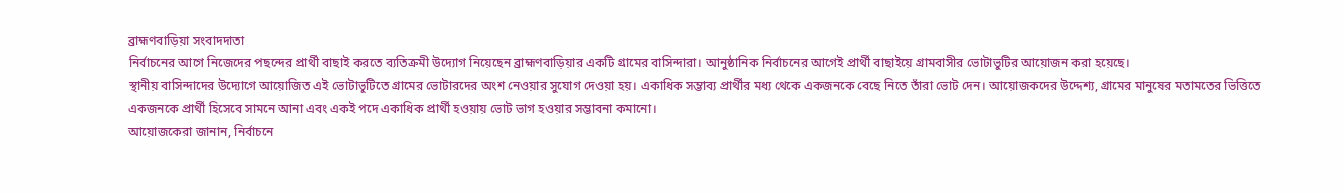ব্রাহ্মণবাড়িয়া সংবাদদাতা
নির্বাচনের আগে নিজেদের পছন্দের প্রার্থী বাছাই করতে ব্যতিক্রমী উদ্যোগ নিয়েছেন ব্রাহ্মণবাড়িয়ার একটি গ্রামের বাসিন্দারা। আনুষ্ঠানিক নির্বাচনের আগেই প্রার্থী বাছাইয়ে গ্রামবাসীর ভোটাভুটির আয়োজন করা হয়েছে।
স্থানীয় বাসিন্দাদের উদ্যোগে আয়োজিত এই ভোটাভুটিতে গ্রামের ভোটারদের অংশ নেওয়ার সুযোগ দেওয়া হয়। একাধিক সম্ভাব্য প্রার্থীর মধ্য থেকে একজনকে বেছে নিতে তাঁরা ভোট দেন। আয়োজকদের উদ্দেশ্য, গ্রামের মানুষের মতামতের ভিত্তিতে একজনকে প্রার্থী হিসেবে সামনে আনা এবং একই পদে একাধিক প্রার্থী হওয়ায় ভোট ভাগ হওয়ার সম্ভাবনা কমানো।
আয়োজকেরা জানান, নির্বাচনে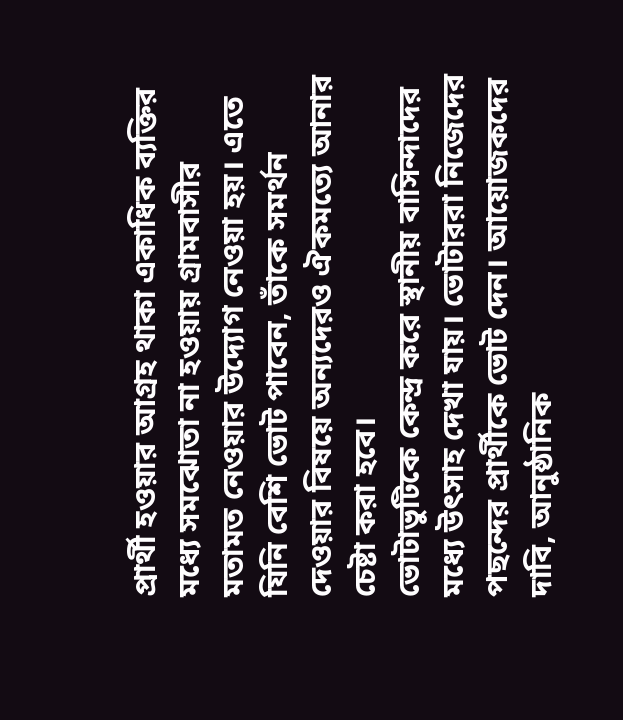প্রার্থী হওয়ার আগ্রহ থাকা একাধিক ব্যক্তির মধ্যে সমঝোতা না হওয়ায় গ্রামবাসীর মতামত নেওয়ার উদ্যোগ নেওয়া হয়। এতে যিনি বেশি ভোট পাবেন, তাঁকে সমর্থন দেওয়ার বিষয়ে অন্যদেরও ঐকমত্যে আনার চেষ্টা করা হবে।
ভোটাভুটিকে কেন্দ্র করে স্থানীয় বাসিন্দাদের মধ্যে উৎসাহ দেখা যায়। ভোটাররা নিজেদের পছন্দের প্রার্থীকে ভোট দেন। আয়োজকদের দাবি, আনুষ্ঠানিক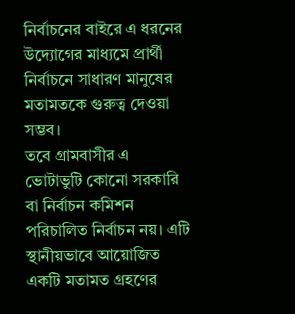নির্বাচনের বাইরে এ ধরনের উদ্যোগের মাধ্যমে প্রার্থী নির্বাচনে সাধারণ মানুষের মতামতকে গুরুত্ব দেওয়া সম্ভব।
তবে গ্রামবাসীর এ ভোটাভুটি কোনো সরকারি বা নির্বাচন কমিশন পরিচালিত নির্বাচন নয়। এটি স্থানীয়ভাবে আয়োজিত একটি মতামত গ্রহণের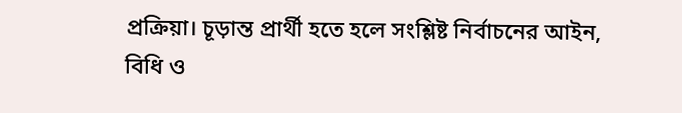প্রক্রিয়া। চূড়ান্ত প্রার্থী হতে হলে সংশ্লিষ্ট নির্বাচনের আইন, বিধি ও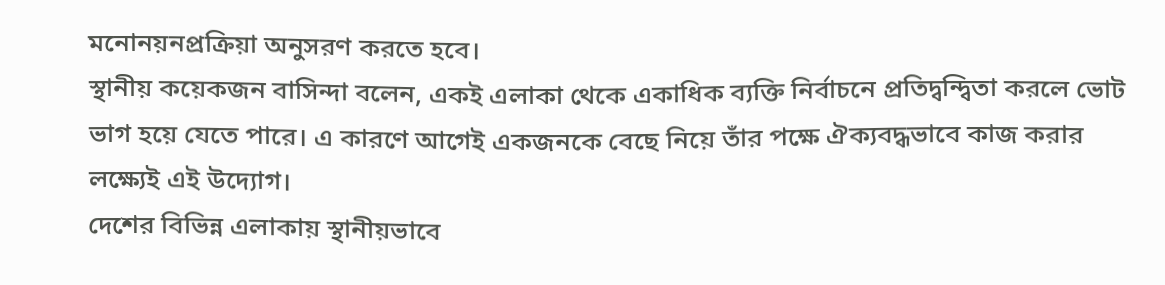মনোনয়নপ্রক্রিয়া অনুসরণ করতে হবে।
স্থানীয় কয়েকজন বাসিন্দা বলেন, একই এলাকা থেকে একাধিক ব্যক্তি নির্বাচনে প্রতিদ্বন্দ্বিতা করলে ভোট ভাগ হয়ে যেতে পারে। এ কারণে আগেই একজনকে বেছে নিয়ে তাঁর পক্ষে ঐক্যবদ্ধভাবে কাজ করার লক্ষ্যেই এই উদ্যোগ।
দেশের বিভিন্ন এলাকায় স্থানীয়ভাবে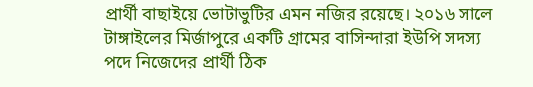প্রার্থী বাছাইয়ে ভোটাভুটির এমন নজির রয়েছে। ২০১৬ সালে টাঙ্গাইলের মির্জাপুরে একটি গ্রামের বাসিন্দারা ইউপি সদস্য পদে নিজেদের প্রার্থী ঠিক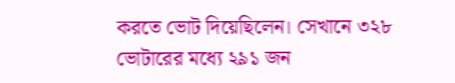করতে ভোট দিয়েছিলেন। সেখানে ৩২৮ ভোটারের মধ্যে ২৯১ জন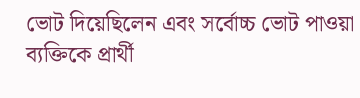ভোট দিয়েছিলেন এবং সর্বোচ্চ ভোট পাওয়া ব্যক্তিকে প্রার্থী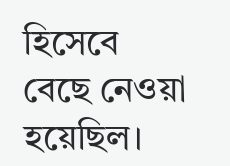হিসেবে বেছে নেওয়া হয়েছিল।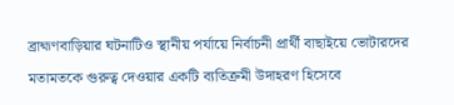ব্রাহ্মণবাড়িয়ার ঘটনাটিও স্থানীয় পর্যায়ে নির্বাচনী প্রার্থী বাছাইয়ে ভোটারদের মতামতকে গুরুত্ব দেওয়ার একটি ব্যতিক্রমী উদাহরণ হিসেবে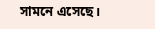সামনে এসেছে।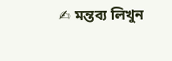✍ মন্তব্য লিখুন